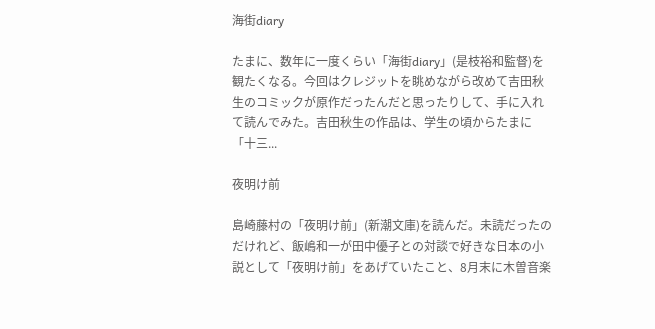海街diary

たまに、数年に一度くらい「海街diary」(是枝裕和監督)を観たくなる。今回はクレジットを眺めながら改めて吉田秋生のコミックが原作だったんだと思ったりして、手に入れて読んでみた。吉田秋生の作品は、学生の頃からたまに「十三...

夜明け前

島崎藤村の「夜明け前」(新潮文庫)を読んだ。未読だったのだけれど、飯嶋和一が田中優子との対談で好きな日本の小説として「夜明け前」をあげていたこと、8月末に木曽音楽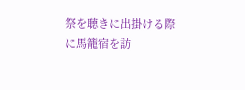祭を聴きに出掛ける際に馬籠宿を訪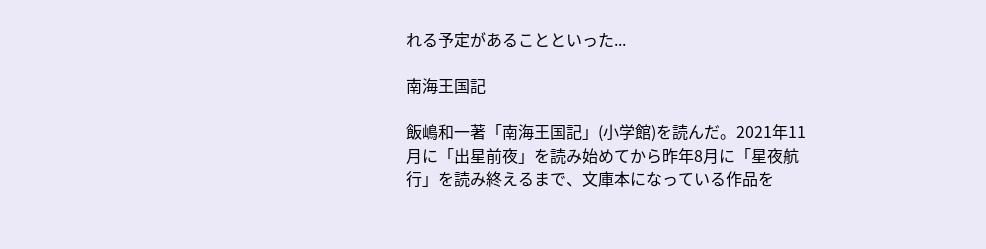れる予定があることといった...

南海王国記

飯嶋和一著「南海王国記」(小学館)を読んだ。2021年11月に「出星前夜」を読み始めてから昨年8月に「星夜航行」を読み終えるまで、文庫本になっている作品を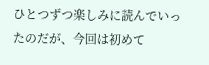ひとつずつ楽しみに読んでいったのだが、今回は初めて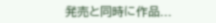発売と同時に作品...